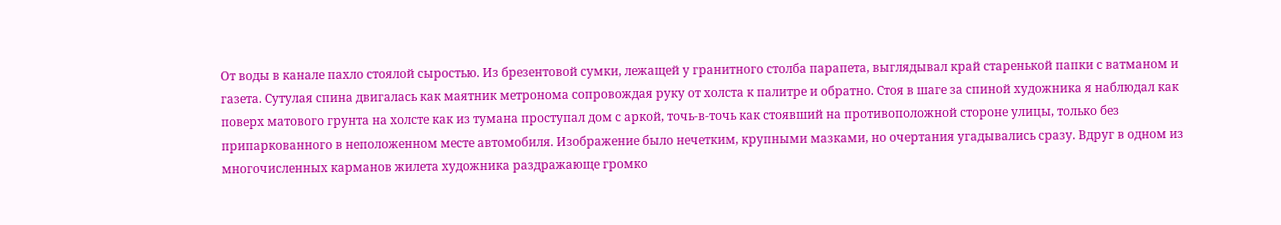От воды в канале пахло стоялой сыростью. Из брезентовой сумки, лежащей у гранитного столба парапета, выглядывал край старенькой папки с ватманом и газета. Сутулая спина двигалась как маятник метронома сопровождая руку от холста к палитре и обратно. Стоя в шаге за спиной художника я наблюдал как поверх матового грунта на холсте как из тумана проступал дом с аркой, точь-в-точь как стоявший на противоположной стороне улицы, только без припаркованного в неположенном месте автомобиля. Изображение было нечетким, крупными мазками, но очертания угадывались сразу. Вдруг в одном из многочисленных карманов жилета художника раздражающе громко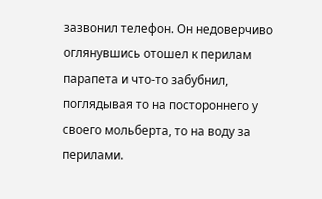зазвонил телефон. Он недоверчиво оглянувшись отошел к перилам парапета и что-то забубнил, поглядывая то на постороннего у своего мольберта, то на воду за перилами.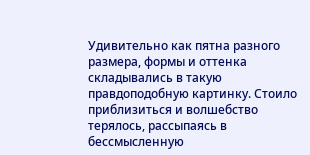Удивительно как пятна разного размера, формы и оттенка складывались в такую правдоподобную картинку. Стоило приблизиться и волшебство терялось, рассыпаясь в бессмысленную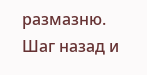размазню. Шаг назад и